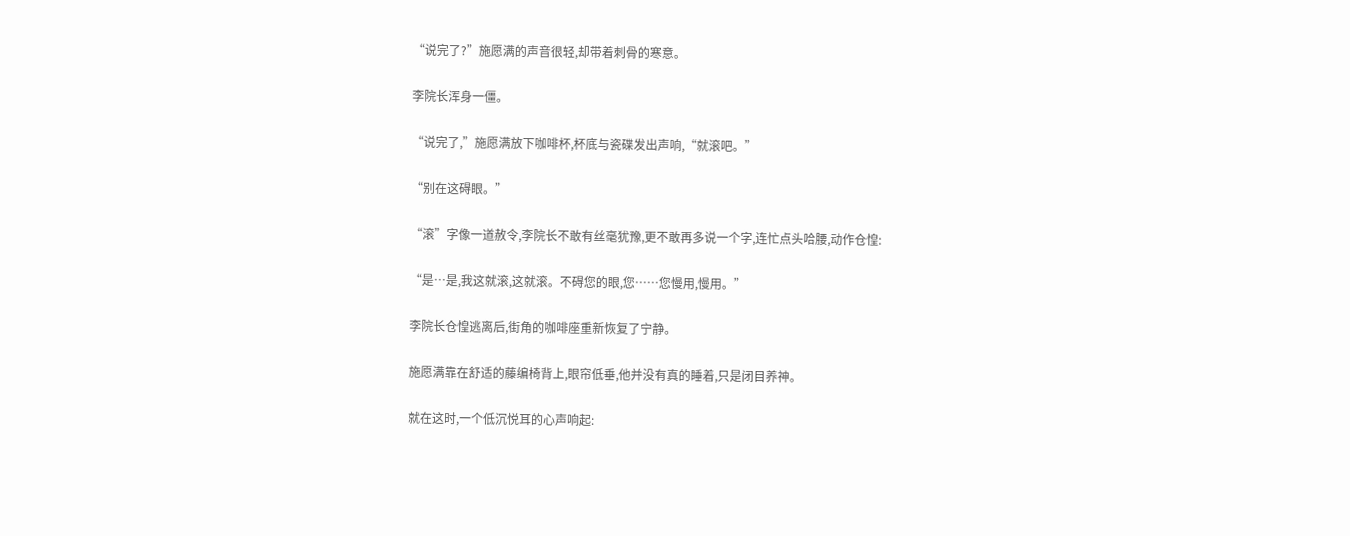“说完了?”施愿满的声音很轻,却带着刺骨的寒意。

李院长浑身一僵。

“说完了,”施愿满放下咖啡杯,杯底与瓷碟发出声响,“就滚吧。”

“别在这碍眼。”

“滚”字像一道赦令,李院长不敢有丝毫犹豫,更不敢再多说一个字,连忙点头哈腰,动作仓惶:

“是…是,我这就滚,这就滚。不碍您的眼,您……您慢用,慢用。”

李院长仓惶逃离后,街角的咖啡座重新恢复了宁静。

施愿满靠在舒适的藤编椅背上,眼帘低垂,他并没有真的睡着,只是闭目养神。

就在这时,一个低沉悦耳的心声响起: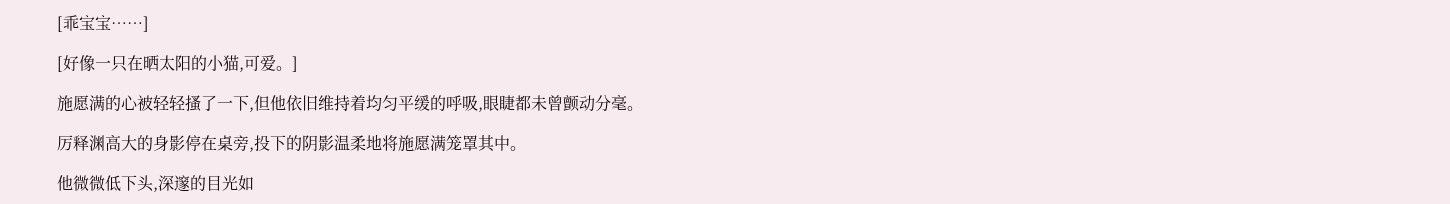[乖宝宝……]

[好像一只在晒太阳的小猫,可爱。]

施愿满的心被轻轻搔了一下,但他依旧维持着均匀平缓的呼吸,眼睫都未曾颤动分毫。

厉释渊高大的身影停在桌旁,投下的阴影温柔地将施愿满笼罩其中。

他微微低下头,深邃的目光如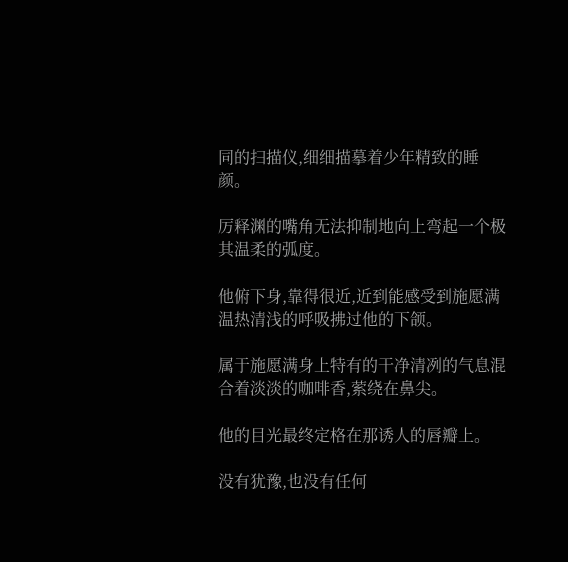同的扫描仪,细细描摹着少年精致的睡颜。

厉释渊的嘴角无法抑制地向上弯起一个极其温柔的弧度。

他俯下身,靠得很近,近到能感受到施愿满温热清浅的呼吸拂过他的下颌。

属于施愿满身上特有的干净清冽的气息混合着淡淡的咖啡香,萦绕在鼻尖。

他的目光最终定格在那诱人的唇瓣上。

没有犹豫,也没有任何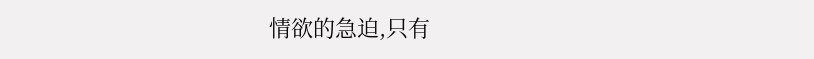情欲的急迫,只有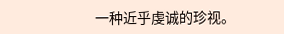一种近乎虔诚的珍视。